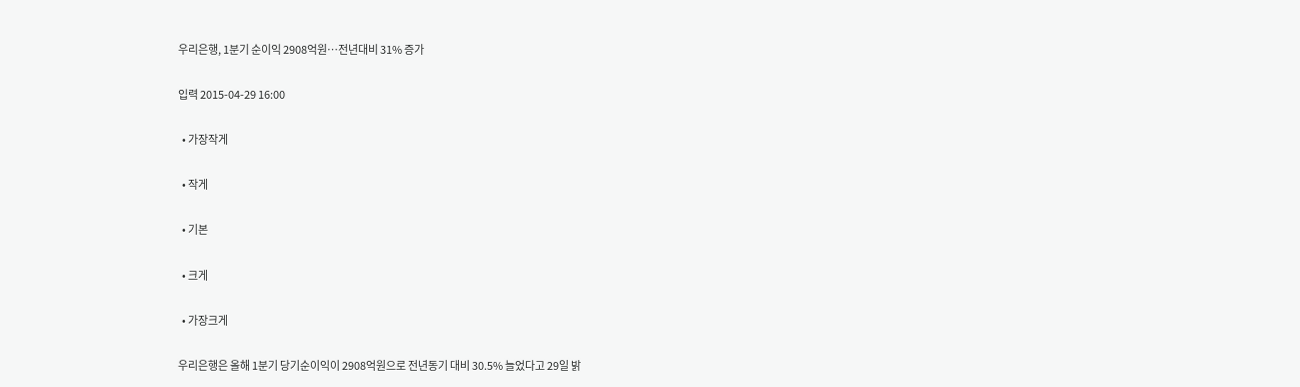우리은행, 1분기 순이익 2908억원…전년대비 31% 증가

입력 2015-04-29 16:00

  • 가장작게

  • 작게

  • 기본

  • 크게

  • 가장크게

우리은행은 올해 1분기 당기순이익이 2908억원으로 전년동기 대비 30.5% 늘었다고 29일 밝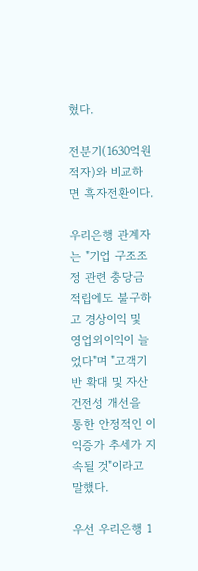혔다.

전분기(1630억원 적자)와 비교하면 흑자전환이다.

우리은행 관계자는 "기업 구조조정 관련 충당금 적립에도 불구하고 경상이익 및 영업외이익이 늘었다"며 "고객기반 확대 및 자산건전성 개선을 통한 안정적인 이익증가 추세가 지속될 것"이라고 말했다.

우선 우리은행 1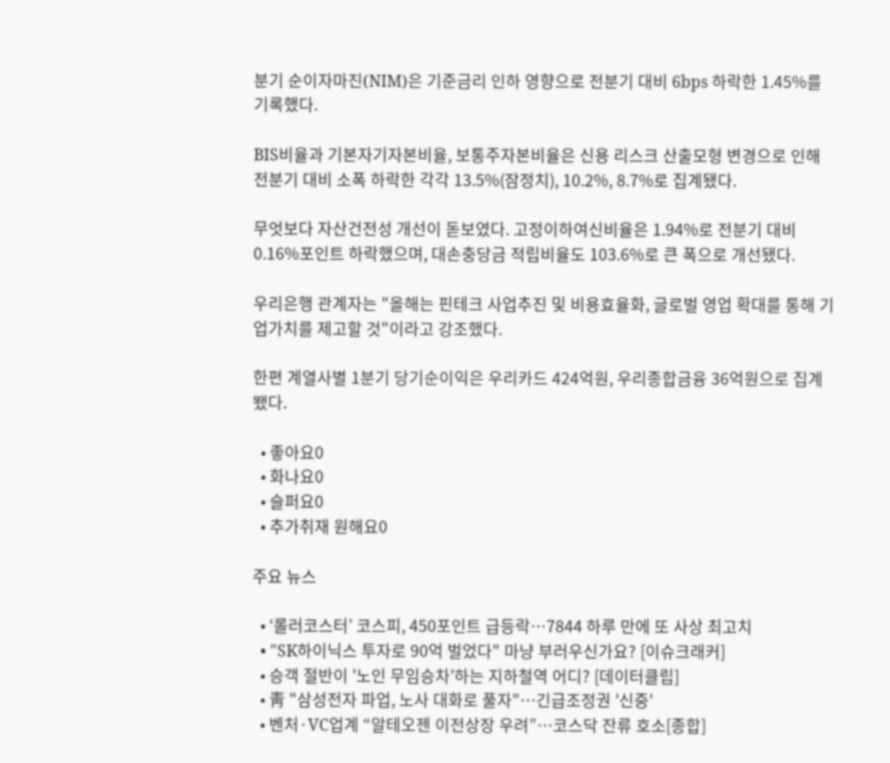분기 순이자마진(NIM)은 기준금리 인하 영향으로 전분기 대비 6bps 하락한 1.45%를 기록했다.

BIS비율과 기본자기자본비율, 보통주자본비율은 신용 리스크 산출모형 변경으로 인해 전분기 대비 소폭 하락한 각각 13.5%(잠정치), 10.2%, 8.7%로 집계됐다.

무엇보다 자산건전성 개선이 돋보였다. 고정이하여신비율은 1.94%로 전분기 대비 0.16%포인트 하락했으며, 대손충당금 적립비율도 103.6%로 큰 폭으로 개선됐다.

우리은행 관계자는 "올해는 핀테크 사업추진 및 비용효율화, 글로벌 영업 확대를 통해 기업가치를 제고할 것"이라고 강조했다.

한편 계열사별 1분기 당기순이익은 우리카드 424억원, 우리종합금융 36억원으로 집계뙜다.

  • 좋아요0
  • 화나요0
  • 슬퍼요0
  • 추가취재 원해요0

주요 뉴스

  • ‘롤러코스터’ 코스피, 450포인트 급등락…7844 하루 만에 또 사상 최고치
  • "SK하이닉스 투자로 90억 벌었다" 마냥 부러우신가요? [이슈크래커]
  • 승객 절반이 '노인 무임승차'하는 지하철역 어디? [데이터클립]
  • 靑 "삼성전자 파업, 노사 대화로 풀자"…긴급조정권 '신중'
  • 벤처·VC업계 “알테오젠 이전상장 우려”…코스닥 잔류 호소[종합]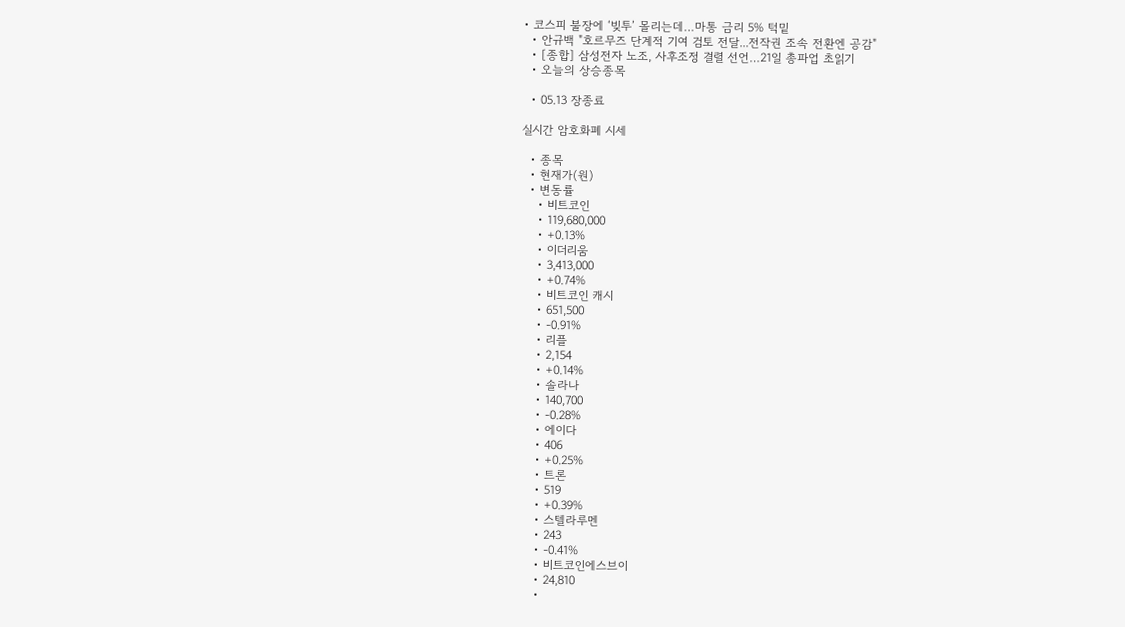• 코스피 불장에 ‘빚투’ 몰리는데…마통 금리 5% 턱밑
  • 안규백 "호르무즈 단계적 기여 검토 전달...전작권 조속 전환엔 공감"
  • [종합] 삼성전자 노조, 사후조정 결렬 선언…21일 총파업 초읽기
  • 오늘의 상승종목

  • 05.13 장종료

실시간 암호화폐 시세

  • 종목
  • 현재가(원)
  • 변동률
    • 비트코인
    • 119,680,000
    • +0.13%
    • 이더리움
    • 3,413,000
    • +0.74%
    • 비트코인 캐시
    • 651,500
    • -0.91%
    • 리플
    • 2,154
    • +0.14%
    • 솔라나
    • 140,700
    • -0.28%
    • 에이다
    • 406
    • +0.25%
    • 트론
    • 519
    • +0.39%
    • 스텔라루멘
    • 243
    • -0.41%
    • 비트코인에스브이
    • 24,810
    •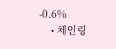-0.6%
    • 체인링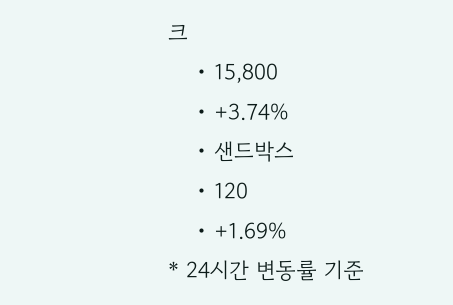크
    • 15,800
    • +3.74%
    • 샌드박스
    • 120
    • +1.69%
* 24시간 변동률 기준